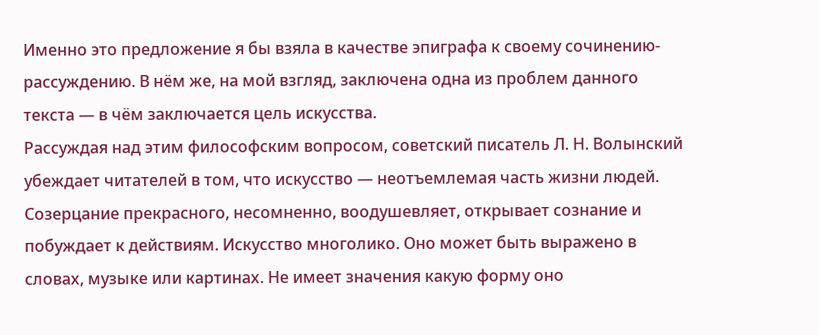Именно это предложение я бы взяла в качестве эпиграфа к своему сочинению-рассуждению. В нём же, на мой взгляд, заключена одна из проблем данного текста — в чём заключается цель искусства.
Рассуждая над этим философским вопросом, советский писатель Л. Н. Волынский убеждает читателей в том, что искусство — неотъемлемая часть жизни людей. Созерцание прекрасного, несомненно, воодушевляет, открывает сознание и побуждает к действиям. Искусство многолико. Оно может быть выражено в словах, музыке или картинах. Не имеет значения какую форму оно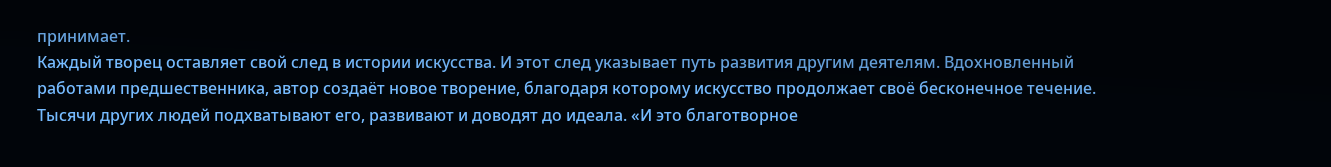принимает.
Каждый творец оставляет свой след в истории искусства. И этот след указывает путь развития другим деятелям. Вдохновленный работами предшественника, автор создаёт новое творение, благодаря которому искусство продолжает своё бесконечное течение. Тысячи других людей подхватывают его, развивают и доводят до идеала. «И это благотворное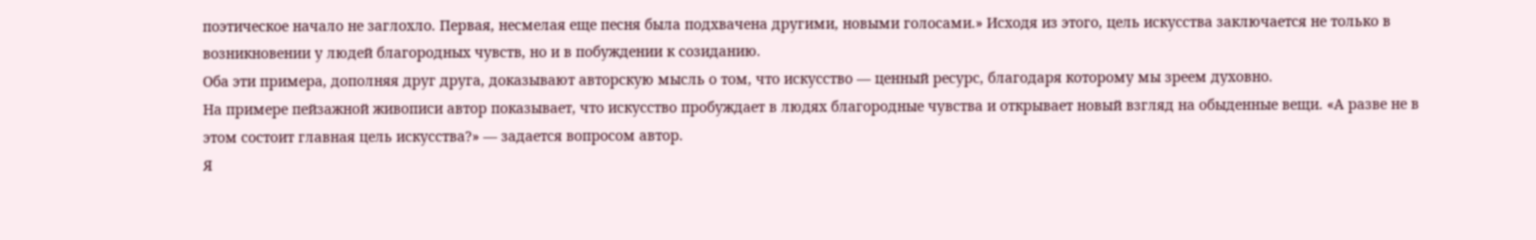поэтическое начало не заглохло. Первая, несмелая еще песня была подхвачена другими, новыми голосами.» Исходя из этого, цель искусства заключается не только в возникновении у людей благородных чувств, но и в побуждении к созиданию.
Оба эти примера, дополняя друг друга, доказывают авторскую мысль о том, что искусство — ценный ресурс, благодаря которому мы зреем духовно.
На примере пейзажной живописи автор показывает, что искусство пробуждает в людях благородные чувства и открывает новый взгляд на обыденные вещи. «А разве не в этом состоит главная цель искусства?» — задается вопросом автор.
Я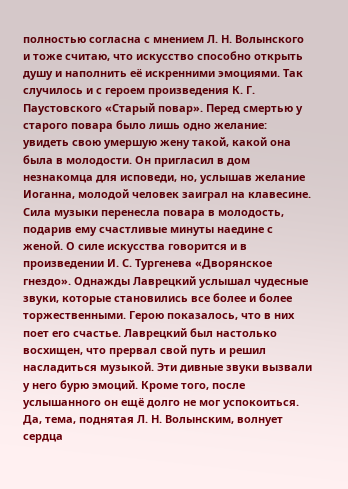полностью согласна с мнением Л. Н. Волынского и тоже считаю, что искусство способно открыть душу и наполнить её искренними эмоциями. Так случилось и с героем произведения К. Г. Паустовского «Старый повар». Перед смертью у старого повара было лишь одно желание: увидеть свою умершую жену такой, какой она была в молодости. Он пригласил в дом незнакомца для исповеди, но, услышав желание Иоганна, молодой человек заиграл на клавесине. Сила музыки перенесла повара в молодость, подарив ему счастливые минуты наедине с женой. О силе искусства говорится и в произведении И. С. Тургенева «Дворянское гнездо». Однажды Лаврецкий услышал чудесные звуки, которые становились все более и более торжественными. Герою показалось, что в них поет его счастье. Лаврецкий был настолько восхищен, что прервал свой путь и решил насладиться музыкой. Эти дивные звуки вызвали у него бурю эмоций. Кроме того, после услышанного он ещё долго не мог успокоиться.
Да, тема, поднятая Л. Н. Волынским, волнует сердца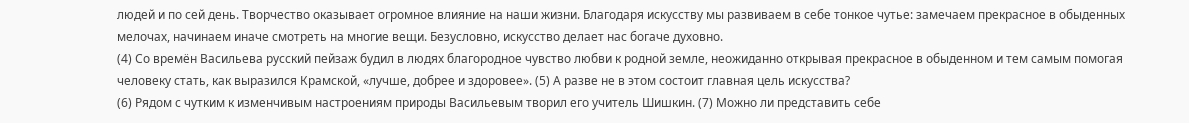людей и по сей день. Творчество оказывает огромное влияние на наши жизни. Благодаря искусству мы развиваем в себе тонкое чутье: замечаем прекрасное в обыденных мелочах, начинаем иначе смотреть на многие вещи. Безусловно, искусство делает нас богаче духовно.
(4) Со времён Васильева русский пейзаж будил в людях благородное чувство любви к родной земле, неожиданно открывая прекрасное в обыденном и тем самым помогая человеку стать, как выразился Крамской, «лучше, добрее и здоровее». (5) А разве не в этом состоит главная цель искусства?
(6) Рядом с чутким к изменчивым настроениям природы Васильевым творил его учитель Шишкин. (7) Можно ли представить себе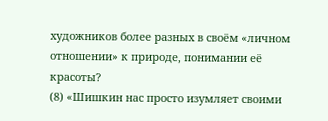художников более разных в своём «личном отношении» к природе, понимании её красоты?
(8) «Шишкин нас просто изумляет своими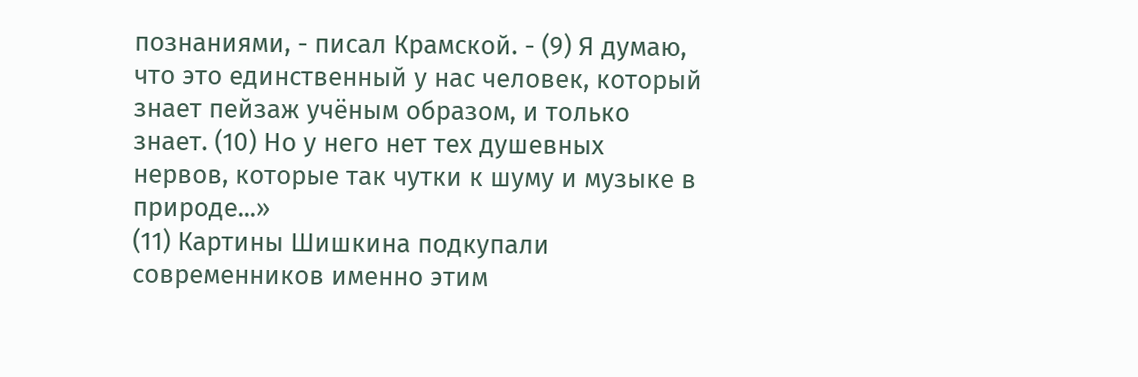познаниями, - писал Крамской. - (9) Я думаю, что это единственный у нас человек, который знает пейзаж учёным образом, и только знает. (10) Но у него нет тех душевных нервов, которые так чутки к шуму и музыке в природе...»
(11) Картины Шишкина подкупали современников именно этим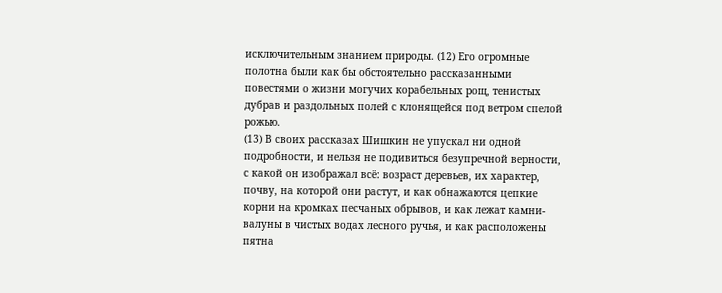исключительным знанием природы. (12) Его огромные полотна были как бы обстоятельно рассказанными повестями о жизни могучих корабельных рощ, тенистых дубрав и раздольных полей с клонящейся под ветром спелой рожью.
(13) В своих рассказах Шишкин не упускал ни одной подробности, и нельзя не подивиться безупречной верности, с какой он изображал всё: возраст деревьев, их характер, почву, на которой они растут, и как обнажаются цепкие корни на кромках песчаных обрывов, и как лежат камни-валуны в чистых водах лесного ручья, и как расположены пятна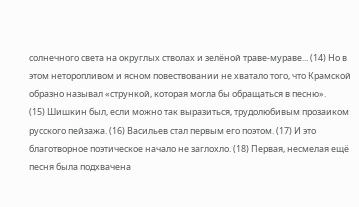солнечного света на округлых стволах и зелёной траве-мураве... (14) Но в этом неторопливом и ясном повествовании не хватало того, что Крамской образно называл «стрункой, которая могла бы обращаться в песню».
(15) Шишкин был, если можно так выразиться, трудолюбивым прозаиком русского пейзажа. (16) Васильев стал первым его поэтом. (17) И это благотворное поэтическое начало не заглохло. (18) Первая, несмелая ещё песня была подхвачена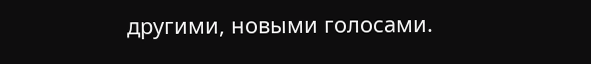другими, новыми голосами.